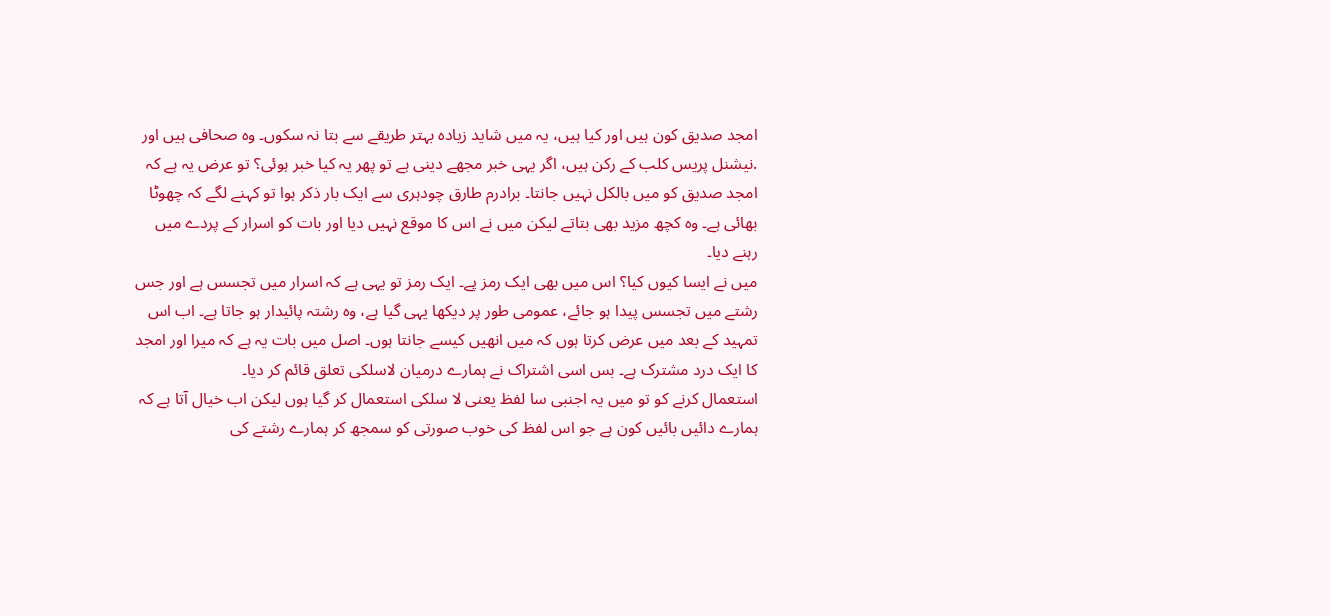امجد صدیق کون ہیں اور کیا ہیں، یہ میں شاید زیادہ بہتر طریقے سے بتا نہ سکوں۔ وہ صحافی ہیں اور .نیشنل پریس کلب کے رکن ہیں، اگر یہی خبر مجھے دینی ہے تو پھر یہ کیا خبر ہوئی؟ تو عرض یہ ہے کہ امجد صدیق کو میں بالکل نہیں جانتا۔ برادرم طارق چودہری سے ایک بار ذکر ہوا تو کہنے لگے کہ چھوٹا بھائی ہے۔ وہ کچھ مزید بھی بتاتے لیکن میں نے اس کا موقع نہیں دیا اور بات کو اسرار کے پردے میں رہنے دیا۔
میں نے ایسا کیوں کیا؟ اس میں بھی ایک رمز پے۔ ایک رمز تو یہی ہے کہ اسرار میں تجسس ہے اور جس رشتے میں تجسس پیدا ہو جائے، عمومی طور پر دیکھا یہی گیا ہے، وہ رشتہ پائیدار ہو جاتا ہے۔ اب اس تمہید کے بعد میں عرض کرتا ہوں کہ میں انھیں کیسے جانتا ہوں۔ اصل میں بات یہ ہے کہ میرا اور امجد کا ایک درد مشترک ہے۔ بس اسی اشتراک نے ہمارے درمیان لاسلکی تعلق قائم کر دیا۔
استعمال کرنے کو تو میں یہ اجنبی سا لفظ یعنی لا سلکی استعمال کر گیا ہوں لیکن اب خیال آتا ہے کہ ہمارے دائیں بائیں کون ہے جو اس لفظ کی خوب صورتی کو سمجھ کر ہمارے رشتے کی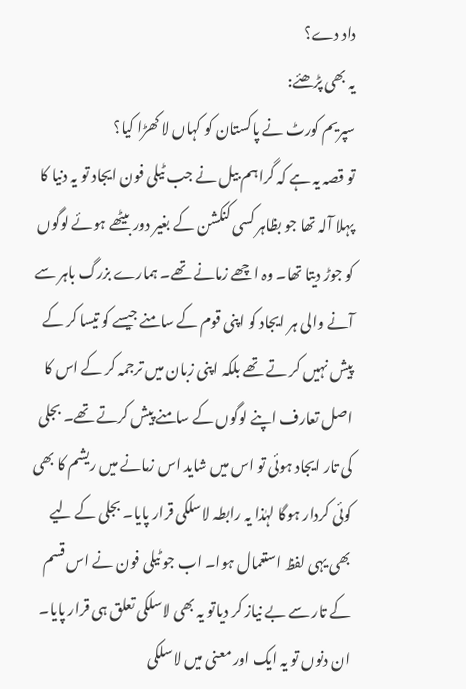داد دے؟
یہ بھی پڑھئے:
سپریم کورٹ نے پاکستان کو کہاں لا کھڑا کیا؟
تو قصہ یہ ہے کہ گراہم بیل نے جب ٹیلی فون ایجاد تو یہ دنیا کا پہلا آلہ تھا جو بظاہر کسی کنکشن کے بغیر دور بیٹھے ہوئے لوگوں کو جوڑ دیتا تھا۔ وہ اچھے زمانے تھے۔ ہمارے بزرگ باہر سے آنے والی ہر ایجاد کو اپنی قوم کے سامنے جیسے کو تیسا کر کے پیش نہیں کر تے تھے بلکہ اپنی زبان میں ترجمہ کر کے اس کا اصل تعارف اپنے لوگوں کے سامنے پیش کرتے تھے۔ بجلی کی تار ایجاد ہوئی تو اس میں شاید اس زمانے میں ریشم کا بھی کوئی کردار ہوگا لہٰذا یہ رابطہ لاسلکی قرار پایا۔ بجلی کے لیے بھی یہی لفظ استعمال ہوا۔ اب جو ٹیلی فون نے اس قسم کے تار سے بے نیاز کر دیاتو یہ بھی لاسلکی تعلق ہی قرار پایا۔ ان دنوں تو یہ ایک اور معنی میں لاسلکی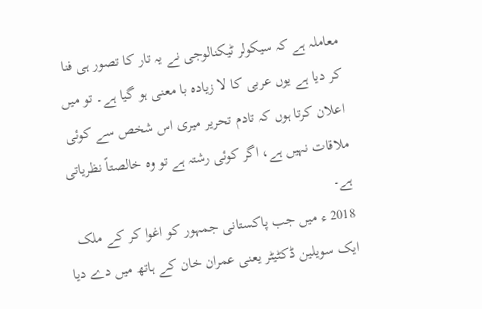معاملہ ہے کہ سیکولر ٹیکنالوجی نے یہ تار کا تصور ہی فنا کر دیا ہے یوں عربی کا لا زیادہ با معنی ہو گیا ہے۔ تو میں اعلان کرتا ہوں کہ تادم تحریر میری اس شخص سے کوئی ملاقات نہیں ہے، اگر کوئی رشتہ ہے تو وہ خالصتاً نظریاتی ہے۔
2018 ء میں جب پاکستانی جمہور کو اغوا کر کے ملک ایک سویلین ڈکٹیٹر یعنی عمران خان کے ہاتھ میں دے دیا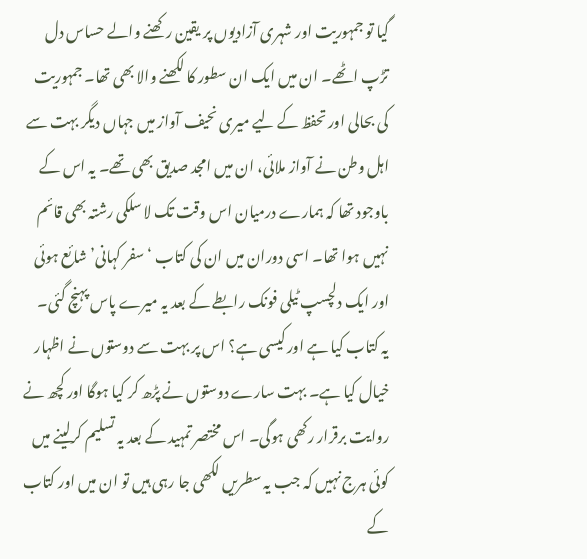گیا تو جمہوریت اور شہری آزادیوں پر یقین رکھنے والے حساس دل تڑپ اٹھے۔ ان میں ایک ان سطور کا لکھنے والا بھی تھا۔ جمہوریت کی بحالی اور تحفظ کے لیے میری نحیف آواز میں جہاں دیگر بہت سے اہل وطن نے آواز ملائی، ان میں امجد صدیق بھی تھے۔ یہ اس کے باوجود تھا کہ ہمارے درمیان اس وقت تک لا سلکی رشتہ بھی قائم نہیں ہوا تھا۔ اسی دوران میں ان کی کتاب ‘ سفر کہانی’ شائع ہوئی اور ایک دلچسپ ٹیلی فونک رابطے کے بعد یہ میرے پاس پہنچ گئی۔
یہ کتاب کیا ہے اور کیسی ہے؟ اس پر بہت سے دوستوں نے اظہار خیال کیا ہے۔ بہت سارے دوستوں نے پڑھ کر کیا ہوگا اور کچھ نے روایت برقرار رکھی ہوگی۔ اس مختصر تمہید کے بعد یہ تسلیم کرلینے میں کوئی ہرج نہیں کہ جب یہ سطریں لکھی جا رہی ہیں تو ان میں اور کتاب کے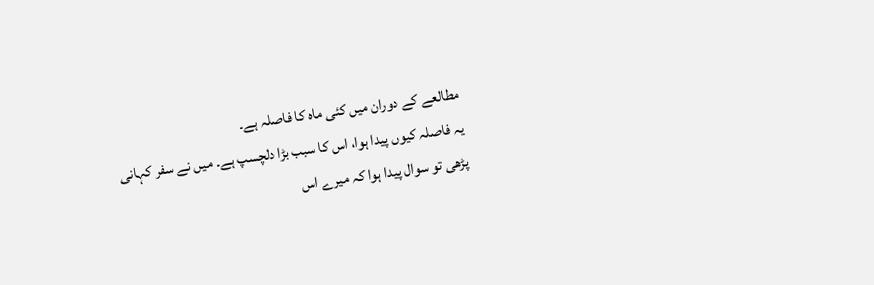مطالعے کے دوران میں کئی ماہ کا فاصلہ ہے۔
یہ فاصلہ کیوں پیدا ہوا، اس کا سبب بڑا دلچسپ ہے۔ میں نے سفر کہانی پڑھی تو سوال پیدا ہوا کہ میرے اس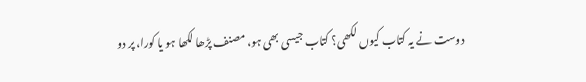دوست نے یہ کتاب کیوں لکھی؟ کتاب جیسی بھی ہو، مصنف پڑھا لکھا ہو یا کورا، پر دو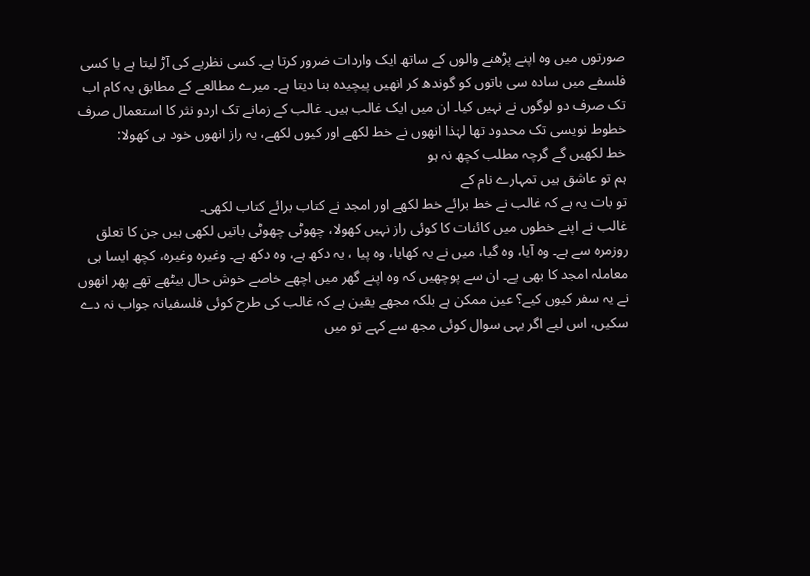صورتوں میں وہ اپنے پڑھنے والوں کے ساتھ ایک واردات ضرور کرتا ہے۔ کسی نظریے کی آڑ لیتا ہے یا کسی فلسفے میں سادہ سی باتوں کو گوندھ کر انھیں پیچیدہ بنا دیتا ہے۔ میرے مطالعے کے مطابق یہ کام اب تک صرف دو لوگوں نے نہیں کیا۔ ان میں ایک غالب ہیں۔ غالب کے زمانے تک اردو نثر کا استعمال صرف خطوط نویسی تک محدود تھا لہٰذا انھوں نے خط لکھے اور کیوں لکھے، یہ راز انھوں خود ہی کھولا:
خط لکھیں گے گرچہ مطلب کچھ نہ ہو
ہم تو عاشق ہیں تمہارے نام کے
تو بات یہ ہے کہ غالب نے خط برائے خط لکھے اور امجد نے کتاب برائے کتاب لکھی۔
غالب نے اپنے خطوں میں کائنات کا کوئی راز نہیں کھولا، چھوٹی چھوٹی باتیں لکھی ہیں جن کا تعلق روزمرہ سے ہے۔ وہ آیا، وہ گیا، میں نے یہ کھایا، وہ پیا ، یہ دکھ ہے، وہ دکھ ہے۔ وغیرہ وغیرہ، کچھ ایسا ہی معاملہ امجد کا بھی پے۔ ان سے پوچھیں کہ وہ اپنے گھر میں اچھے خاصے خوش حال بیٹھے تھے پھر انھوں نے یہ سفر کیوں کیے؟ عین ممکن ہے بلکہ مجھے یقین ہے کہ غالب کی طرح کوئی فلسفیانہ جواب نہ دے سکیں، اس لیے اگر یہی سوال کوئی مجھ سے کہے تو میں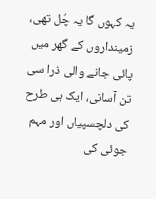یہ کہوں گا یہ چُل تھی، زمینداروں کے گھر میں پائی جانے والی ذرا سی تن آسانی، ایک ہی طرح کی دلچسپیاں اور مہم جوئی کی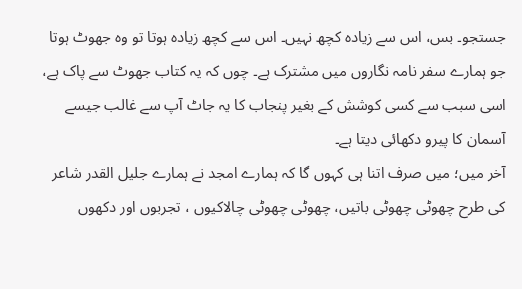جستجو۔ بس، اس سے زیادہ کچھ نہیں۔ اس سے کچھ زیادہ ہوتا تو وہ جھوٹ ہوتا جو ہمارے سفر نامہ نگاروں میں مشترک ہے۔ چوں کہ یہ کتاب جھوٹ سے پاک ہے، اسی سبب سے کسی کوشش کے بغیر پنجاب کا یہ جاٹ آپ سے غالب جیسے آسمان کا پیرو دکھائی دیتا ہے۔
آخر میں؛ میں صرف اتنا ہی کہوں گا کہ ہمارے امجد نے ہمارے جلیل القدر شاعر کی طرح چھوٹی چھوٹی باتیں، چھوٹی چھوٹی چالاکیوں ، تجربوں اور دکھوں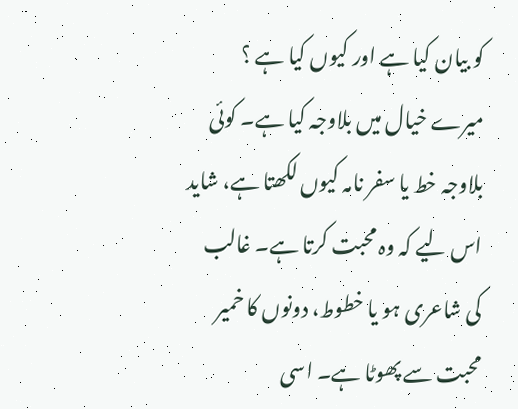کو بیان کیا ہے اور کیوں کیا ہے ؟ میرے خیال میں بلاوجہ کیا ہے۔ کوئی بلاوجہ خط یا سفر نامہ کیوں لکھتا ہے، شاید اس لیے کہ وہ محبت کرتا ہے۔ غالب کی شاعری ہو یا خطوط، دونوں کا خمیر محبت سے پھوٹا ہے۔ اسی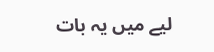لیے میں یہ بات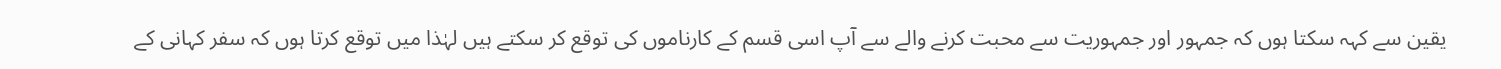یقین سے کہہ سکتا ہوں کہ جمہور اور جمہوریت سے محبت کرنے والے سے آپ اسی قسم کے کارناموں کی توقع کر سکتے ہیں لہٰذا میں توقع کرتا ہوں کہ سفر کہانی کے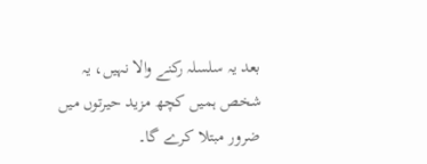بعد یہ سلسلہ رکنے والا نہیں، یہ شخص ہمیں کچھ مزید حیرتوں میں ضرور مبتلا کرے گا۔